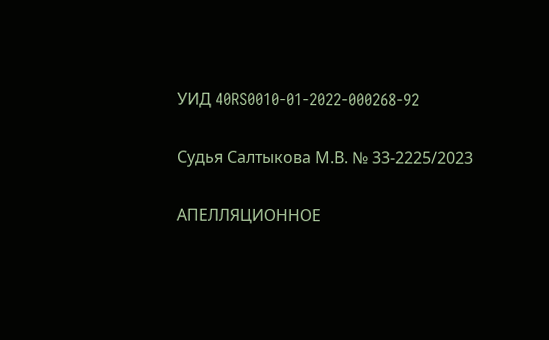УИД 40RS0010-01-2022-000268-92

Судья Салтыкова М.В. № 33-2225/2023

АПЕЛЛЯЦИОННОЕ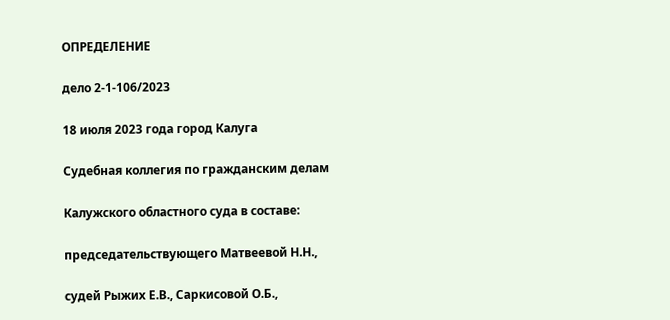ОПРЕДЕЛЕНИЕ

дело 2-1-106/2023

18 июля 2023 года город Калуга

Судебная коллегия по гражданским делам

Калужского областного суда в составе:

председательствующего Матвеевой Н.Н.,

судей Рыжих Е.В., Саркисовой О.Б.,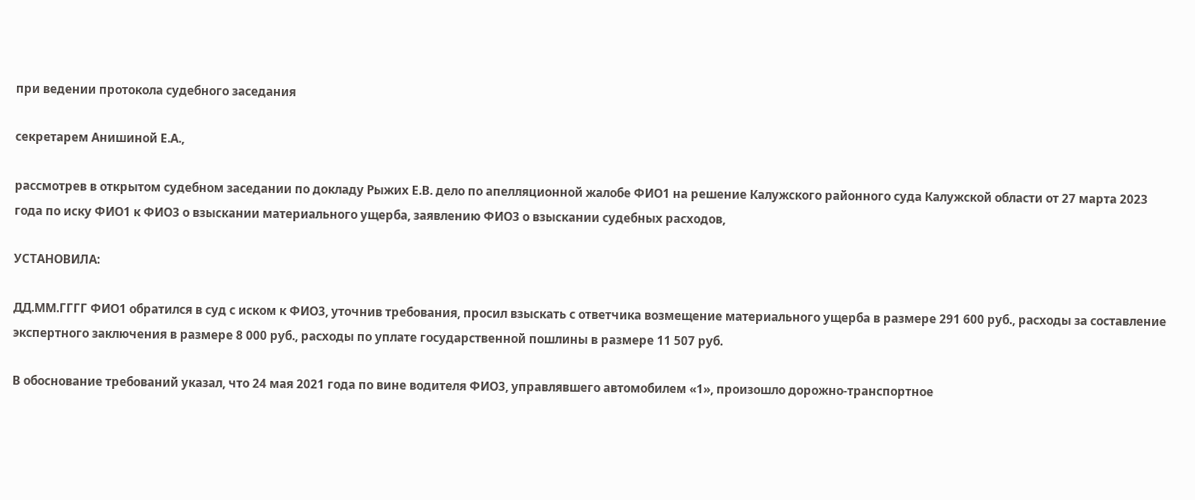при ведении протокола судебного заседания

секретарем Анишиной Е.А.,

рассмотрев в открытом судебном заседании по докладу Рыжих Е.В. дело по апелляционной жалобе ФИО1 на решение Калужского районного суда Калужской области от 27 марта 2023 года по иску ФИО1 к ФИО3 о взыскании материального ущерба, заявлению ФИО3 о взыскании судебных расходов,

УСТАНОВИЛА:

ДД.ММ.ГГГГ ФИО1 обратился в суд с иском к ФИО3, уточнив требования, просил взыскать с ответчика возмещение материального ущерба в размере 291 600 руб., расходы за составление экспертного заключения в размере 8 000 руб., расходы по уплате государственной пошлины в размере 11 507 руб.

В обоснование требований указал, что 24 мая 2021 года по вине водителя ФИО3, управлявшего автомобилем «1», произошло дорожно-транспортное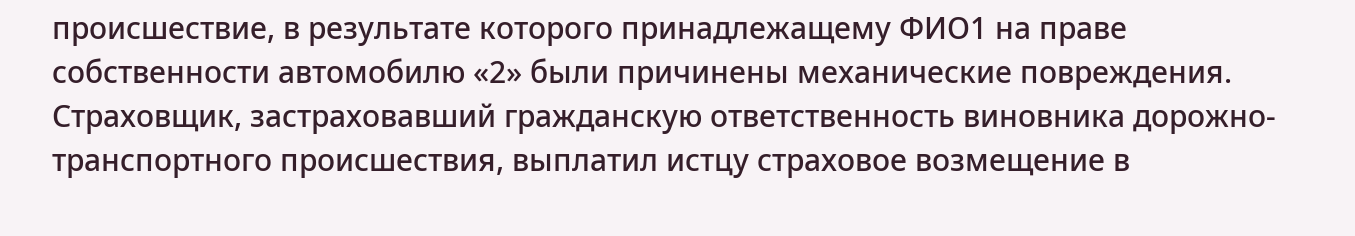происшествие, в результате которого принадлежащему ФИО1 на праве собственности автомобилю «2» были причинены механические повреждения. Страховщик, застраховавший гражданскую ответственность виновника дорожно-транспортного происшествия, выплатил истцу страховое возмещение в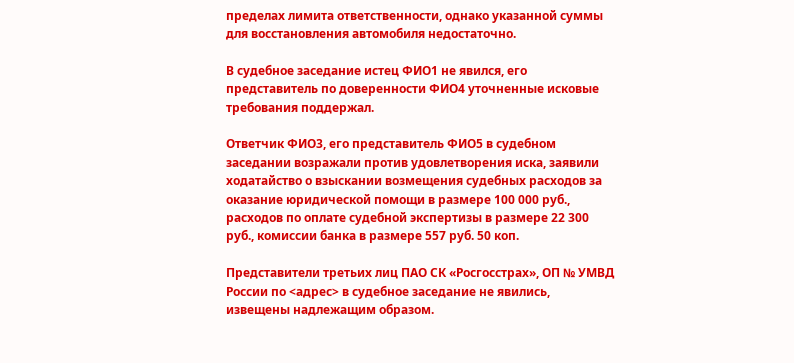пределах лимита ответственности, однако указанной суммы для восстановления автомобиля недостаточно.

В судебное заседание истец ФИО1 не явился, его представитель по доверенности ФИО4 уточненные исковые требования поддержал.

Ответчик ФИО3, его представитель ФИО5 в судебном заседании возражали против удовлетворения иска, заявили ходатайство о взыскании возмещения судебных расходов за оказание юридической помощи в размере 100 000 руб., расходов по оплате судебной экспертизы в размере 22 300 руб., комиссии банка в размере 557 руб. 50 коп.

Представители третьих лиц ПАО СК «Росгосстрах», ОП № УМВД России по <адрес> в судебное заседание не явились, извещены надлежащим образом.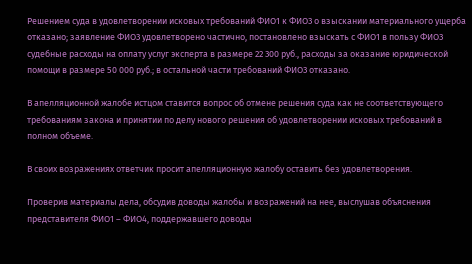Решением суда в удовлетворении исковых требований ФИО1 к ФИО3 о взыскании материального ущерба отказано; заявление ФИО3 удовлетворено частично, постановлено взыскать с ФИО1 в пользу ФИО3 судебные расходы на оплату услуг эксперта в размере 22 300 руб., расходы за оказание юридической помощи в размере 50 000 руб.; в остальной части требований ФИО3 отказано.

В апелляционной жалобе истцом ставится вопрос об отмене решения суда как не соответствующего требованиям закона и принятии по делу нового решения об удовлетворении исковых требований в полном объеме.

В своих возражениях ответчик просит апелляционную жалобу оставить без удовлетворения.

Проверив материалы дела, обсудив доводы жалобы и возражений на нее, выслушав объяснения представителя ФИО1 – ФИО4, поддержавшего доводы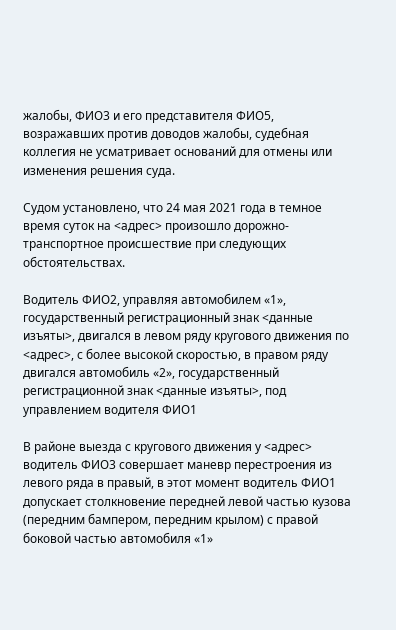жалобы, ФИО3 и его представителя ФИО5, возражавших против доводов жалобы, судебная коллегия не усматривает оснований для отмены или изменения решения суда.

Судом установлено, что 24 мая 2021 года в темное время суток на <адрес> произошло дорожно-транспортное происшествие при следующих обстоятельствах.

Водитель ФИО2, управляя автомобилем «1», государственный регистрационный знак <данные изъяты>, двигался в левом ряду кругового движения по <адрес>, с более высокой скоростью, в правом ряду двигался автомобиль «2», государственный регистрационной знак <данные изъяты>, под управлением водителя ФИО1

В районе выезда с кругового движения у <адрес> водитель ФИО3 совершает маневр перестроения из левого ряда в правый, в этот момент водитель ФИО1 допускает столкновение передней левой частью кузова (передним бампером, передним крылом) с правой боковой частью автомобиля «1»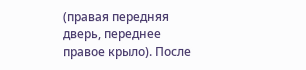(правая передняя дверь, переднее правое крыло). После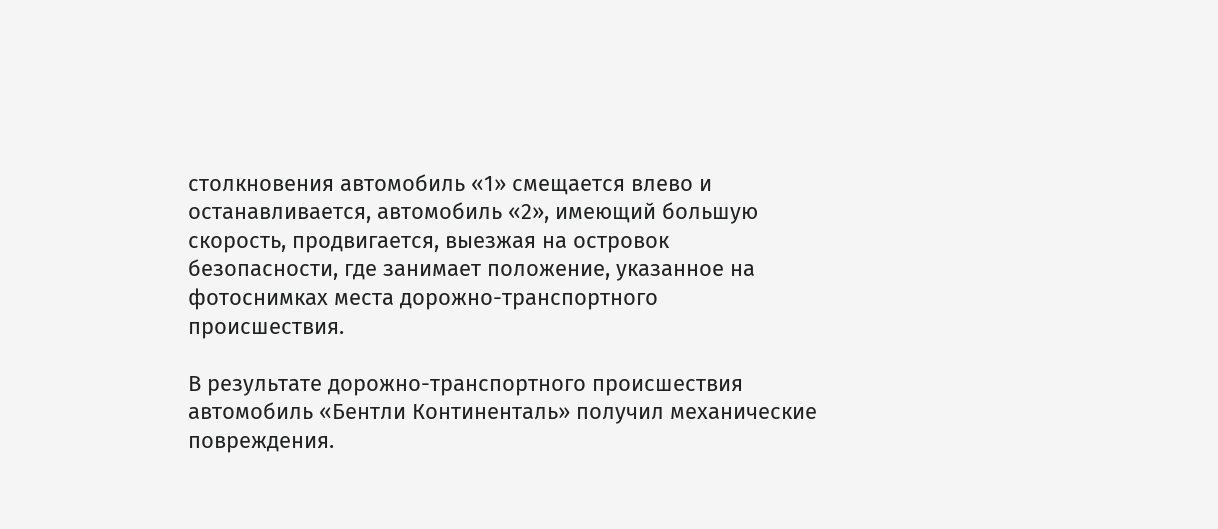столкновения автомобиль «1» смещается влево и останавливается, автомобиль «2», имеющий большую скорость, продвигается, выезжая на островок безопасности, где занимает положение, указанное на фотоснимках места дорожно-транспортного происшествия.

В результате дорожно-транспортного происшествия автомобиль «Бентли Континенталь» получил механические повреждения.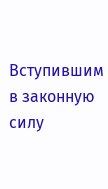Вступившим в законную силу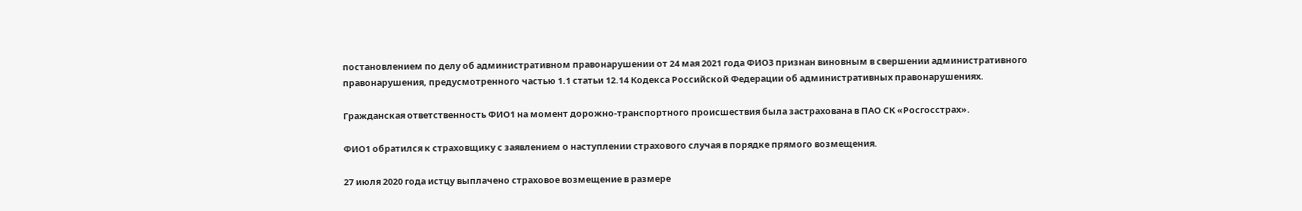постановлением по делу об административном правонарушении от 24 мая 2021 года ФИО3 признан виновным в свершении административного правонарушения, предусмотренного частью 1.1 статьи 12.14 Кодекса Российской Федерации об административных правонарушениях.

Гражданская ответственность ФИО1 на момент дорожно-транспортного происшествия была застрахована в ПАО СК «Росгосстрах».

ФИО1 обратился к страховщику с заявлением о наступлении страхового случая в порядке прямого возмещения.

27 июля 2020 года истцу выплачено страховое возмещение в размере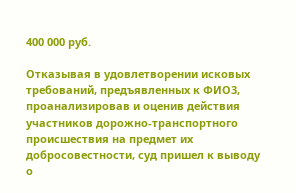400 000 руб.

Отказывая в удовлетворении исковых требований, предъявленных к ФИО3, проанализировав и оценив действия участников дорожно-транспортного происшествия на предмет их добросовестности, суд пришел к выводу о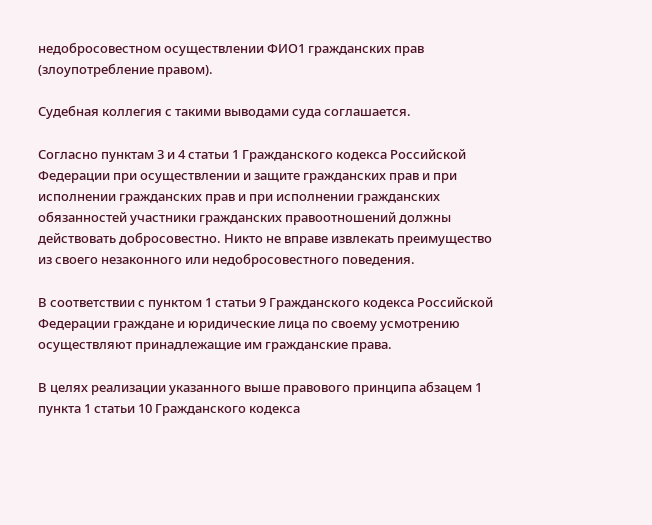недобросовестном осуществлении ФИО1 гражданских прав (злоупотребление правом).

Судебная коллегия с такими выводами суда соглашается.

Согласно пунктам 3 и 4 статьи 1 Гражданского кодекса Российской Федерации при осуществлении и защите гражданских прав и при исполнении гражданских прав и при исполнении гражданских обязанностей участники гражданских правоотношений должны действовать добросовестно. Никто не вправе извлекать преимущество из своего незаконного или недобросовестного поведения.

В соответствии с пунктом 1 статьи 9 Гражданского кодекса Российской Федерации граждане и юридические лица по своему усмотрению осуществляют принадлежащие им гражданские права.

В целях реализации указанного выше правового принципа абзацем 1 пункта 1 статьи 10 Гражданского кодекса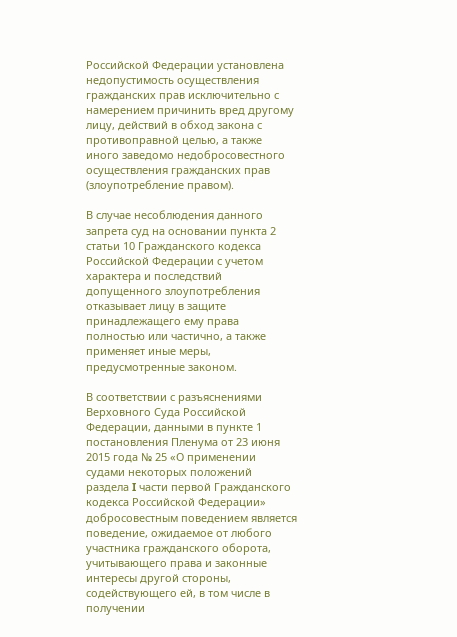Российской Федерации установлена недопустимость осуществления гражданских прав исключительно с намерением причинить вред другому лицу, действий в обход закона с противоправной целью, а также иного заведомо недобросовестного осуществления гражданских прав (злоупотребление правом).

В случае несоблюдения данного запрета суд на основании пункта 2 статьи 10 Гражданского кодекса Российской Федерации с учетом характера и последствий допущенного злоупотребления отказывает лицу в защите принадлежащего ему права полностью или частично, а также применяет иные меры, предусмотренные законом.

В соответствии с разъяснениями Верховного Суда Российской Федерации, данными в пункте 1 постановления Пленума от 23 июня 2015 года № 25 «О применении судами некоторых положений раздела I части первой Гражданского кодекса Российской Федерации» добросовестным поведением является поведение, ожидаемое от любого участника гражданского оборота, учитывающего права и законные интересы другой стороны, содействующего ей, в том числе в получении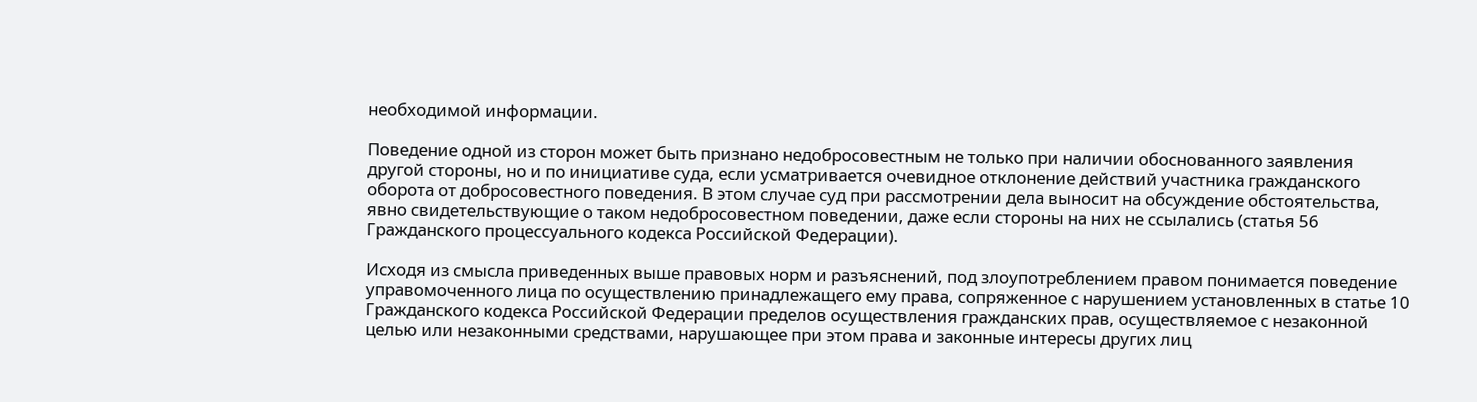необходимой информации.

Поведение одной из сторон может быть признано недобросовестным не только при наличии обоснованного заявления другой стороны, но и по инициативе суда, если усматривается очевидное отклонение действий участника гражданского оборота от добросовестного поведения. В этом случае суд при рассмотрении дела выносит на обсуждение обстоятельства, явно свидетельствующие о таком недобросовестном поведении, даже если стороны на них не ссылались (статья 56 Гражданского процессуального кодекса Российской Федерации).

Исходя из смысла приведенных выше правовых норм и разъяснений, под злоупотреблением правом понимается поведение управомоченного лица по осуществлению принадлежащего ему права, сопряженное с нарушением установленных в статье 10 Гражданского кодекса Российской Федерации пределов осуществления гражданских прав, осуществляемое с незаконной целью или незаконными средствами, нарушающее при этом права и законные интересы других лиц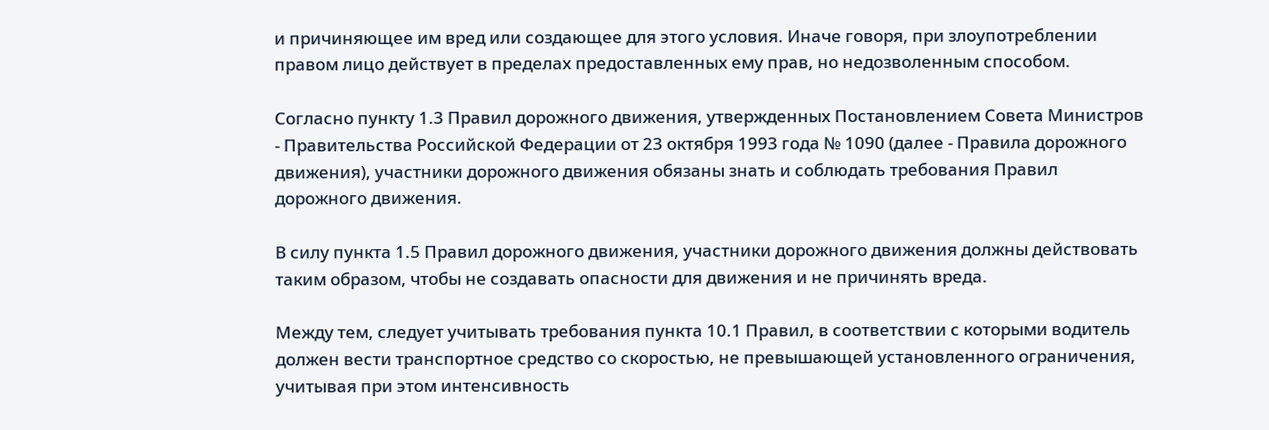и причиняющее им вред или создающее для этого условия. Иначе говоря, при злоупотреблении правом лицо действует в пределах предоставленных ему прав, но недозволенным способом.

Согласно пункту 1.3 Правил дорожного движения, утвержденных Постановлением Совета Министров - Правительства Российской Федерации от 23 октября 1993 года № 1090 (далее - Правила дорожного движения), участники дорожного движения обязаны знать и соблюдать требования Правил дорожного движения.

В силу пункта 1.5 Правил дорожного движения, участники дорожного движения должны действовать таким образом, чтобы не создавать опасности для движения и не причинять вреда.

Между тем, следует учитывать требования пункта 10.1 Правил, в соответствии с которыми водитель должен вести транспортное средство со скоростью, не превышающей установленного ограничения, учитывая при этом интенсивность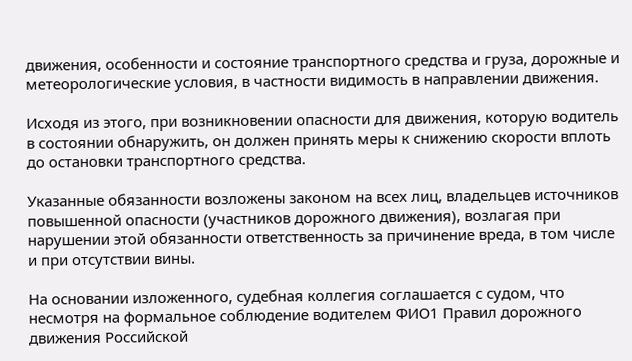движения, особенности и состояние транспортного средства и груза, дорожные и метеорологические условия, в частности видимость в направлении движения.

Исходя из этого, при возникновении опасности для движения, которую водитель в состоянии обнаружить, он должен принять меры к снижению скорости вплоть до остановки транспортного средства.

Указанные обязанности возложены законом на всех лиц, владельцев источников повышенной опасности (участников дорожного движения), возлагая при нарушении этой обязанности ответственность за причинение вреда, в том числе и при отсутствии вины.

На основании изложенного, судебная коллегия соглашается с судом, что несмотря на формальное соблюдение водителем ФИО1 Правил дорожного движения Российской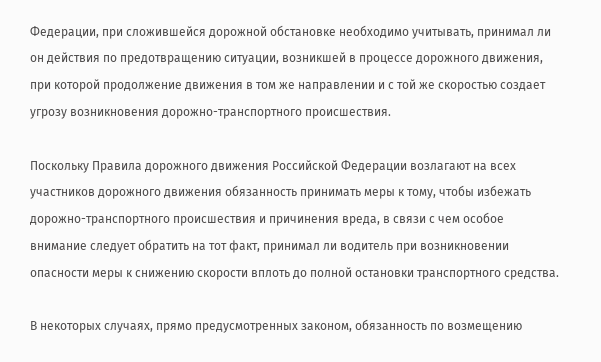Федерации, при сложившейся дорожной обстановке необходимо учитывать, принимал ли он действия по предотвращению ситуации, возникшей в процессе дорожного движения, при которой продолжение движения в том же направлении и с той же скоростью создает угрозу возникновения дорожно-транспортного происшествия.

Поскольку Правила дорожного движения Российской Федерации возлагают на всех участников дорожного движения обязанность принимать меры к тому, чтобы избежать дорожно-транспортного происшествия и причинения вреда, в связи с чем особое внимание следует обратить на тот факт, принимал ли водитель при возникновении опасности меры к снижению скорости вплоть до полной остановки транспортного средства.

В некоторых случаях, прямо предусмотренных законом, обязанность по возмещению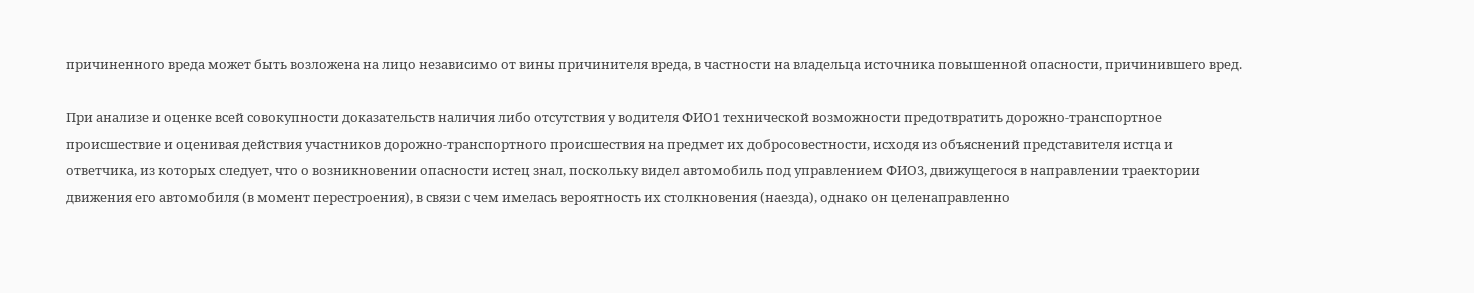причиненного вреда может быть возложена на лицо независимо от вины причинителя вреда, в частности на владельца источника повышенной опасности, причинившего вред.

При анализе и оценке всей совокупности доказательств наличия либо отсутствия у водителя ФИО1 технической возможности предотвратить дорожно-транспортное происшествие и оценивая действия участников дорожно-транспортного происшествия на предмет их добросовестности, исходя из объяснений представителя истца и ответчика, из которых следует, что о возникновении опасности истец знал, поскольку видел автомобиль под управлением ФИО3, движущегося в направлении траектории движения его автомобиля (в момент перестроения), в связи с чем имелась вероятность их столкновения (наезда), однако он целенаправленно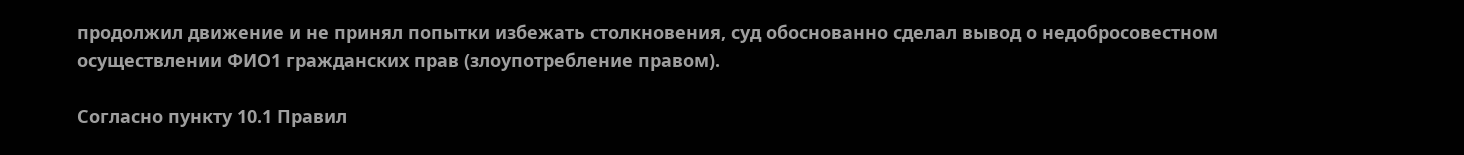продолжил движение и не принял попытки избежать столкновения, суд обоснованно сделал вывод о недобросовестном осуществлении ФИО1 гражданских прав (злоупотребление правом).

Согласно пункту 10.1 Правил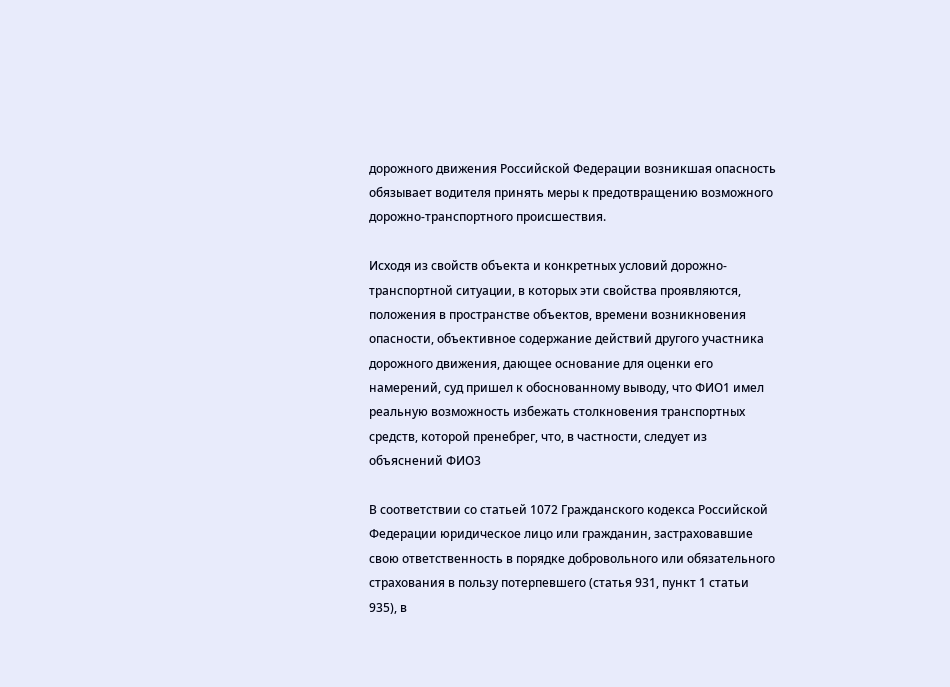дорожного движения Российской Федерации возникшая опасность обязывает водителя принять меры к предотвращению возможного дорожно-транспортного происшествия.

Исходя из свойств объекта и конкретных условий дорожно-транспортной ситуации, в которых эти свойства проявляются, положения в пространстве объектов, времени возникновения опасности, объективное содержание действий другого участника дорожного движения, дающее основание для оценки его намерений, суд пришел к обоснованному выводу, что ФИО1 имел реальную возможность избежать столкновения транспортных средств, которой пренебрег, что, в частности, следует из объяснений ФИО3

В соответствии со статьей 1072 Гражданского кодекса Российской Федерации юридическое лицо или гражданин, застраховавшие свою ответственность в порядке добровольного или обязательного страхования в пользу потерпевшего (статья 931, пункт 1 статьи 935), в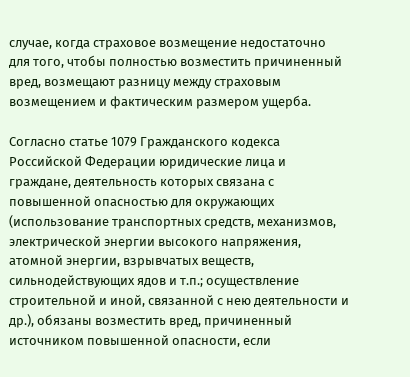случае, когда страховое возмещение недостаточно для того, чтобы полностью возместить причиненный вред, возмещают разницу между страховым возмещением и фактическим размером ущерба.

Согласно статье 1079 Гражданского кодекса Российской Федерации юридические лица и граждане, деятельность которых связана с повышенной опасностью для окружающих (использование транспортных средств, механизмов, электрической энергии высокого напряжения, атомной энергии, взрывчатых веществ, сильнодействующих ядов и т.п.; осуществление строительной и иной, связанной с нею деятельности и др.), обязаны возместить вред, причиненный источником повышенной опасности, если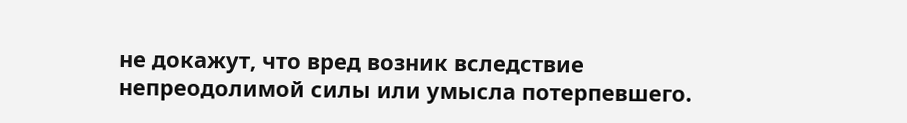не докажут, что вред возник вследствие непреодолимой силы или умысла потерпевшего.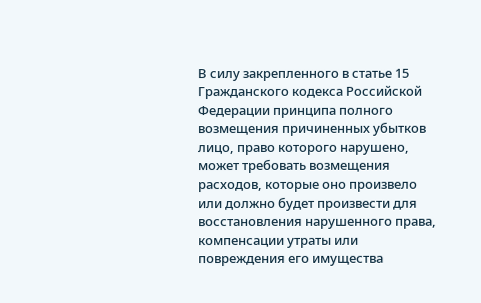В силу закрепленного в статье 15 Гражданского кодекса Российской Федерации принципа полного возмещения причиненных убытков лицо, право которого нарушено, может требовать возмещения расходов, которые оно произвело или должно будет произвести для восстановления нарушенного права, компенсации утраты или повреждения его имущества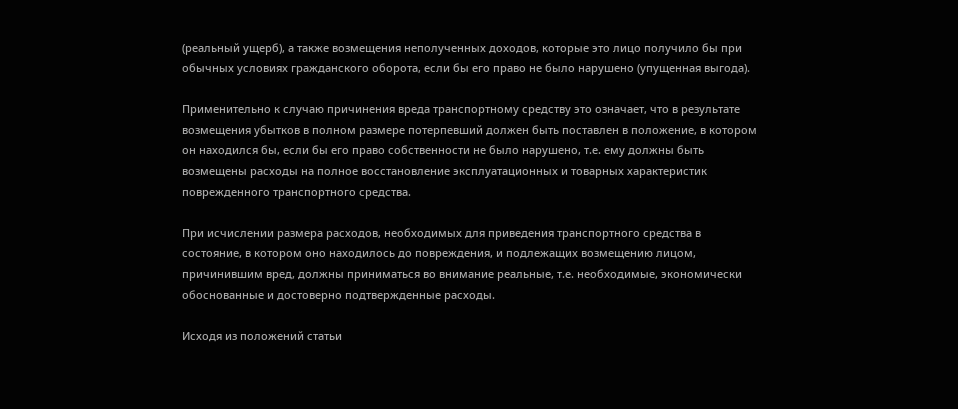(реальный ущерб), а также возмещения неполученных доходов, которые это лицо получило бы при обычных условиях гражданского оборота, если бы его право не было нарушено (упущенная выгода).

Применительно к случаю причинения вреда транспортному средству это означает, что в результате возмещения убытков в полном размере потерпевший должен быть поставлен в положение, в котором он находился бы, если бы его право собственности не было нарушено, т.е. ему должны быть возмещены расходы на полное восстановление эксплуатационных и товарных характеристик поврежденного транспортного средства.

При исчислении размера расходов, необходимых для приведения транспортного средства в состояние, в котором оно находилось до повреждения, и подлежащих возмещению лицом, причинившим вред, должны приниматься во внимание реальные, т.е. необходимые, экономически обоснованные и достоверно подтвержденные расходы.

Исходя из положений статьи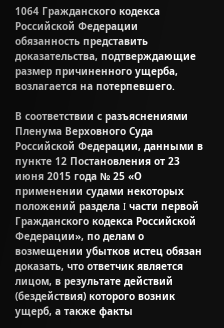1064 Гражданского кодекса Российской Федерации обязанность представить доказательства, подтверждающие размер причиненного ущерба, возлагается на потерпевшего.

В соответствии с разъяснениями Пленума Верховного Суда Российской Федерации, данными в пункте 12 Постановления от 23 июня 2015 года № 25 «О применении судами некоторых положений раздела I части первой Гражданского кодекса Российской Федерации», по делам о возмещении убытков истец обязан доказать, что ответчик является лицом, в результате действий (бездействия) которого возник ущерб, а также факты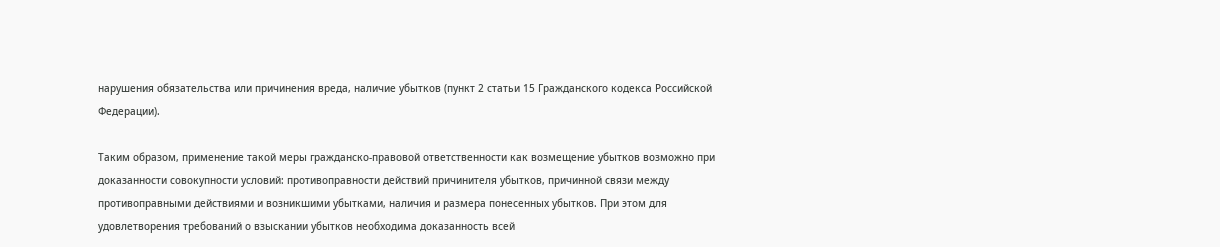нарушения обязательства или причинения вреда, наличие убытков (пункт 2 статьи 15 Гражданского кодекса Российской Федерации).

Таким образом, применение такой меры гражданско-правовой ответственности как возмещение убытков возможно при доказанности совокупности условий: противоправности действий причинителя убытков, причинной связи между противоправными действиями и возникшими убытками, наличия и размера понесенных убытков. При этом для удовлетворения требований о взыскании убытков необходима доказанность всей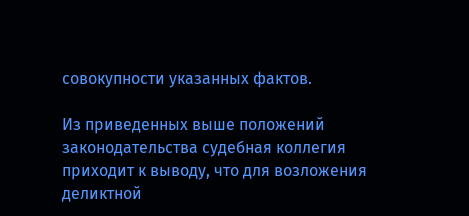совокупности указанных фактов.

Из приведенных выше положений законодательства судебная коллегия приходит к выводу, что для возложения деликтной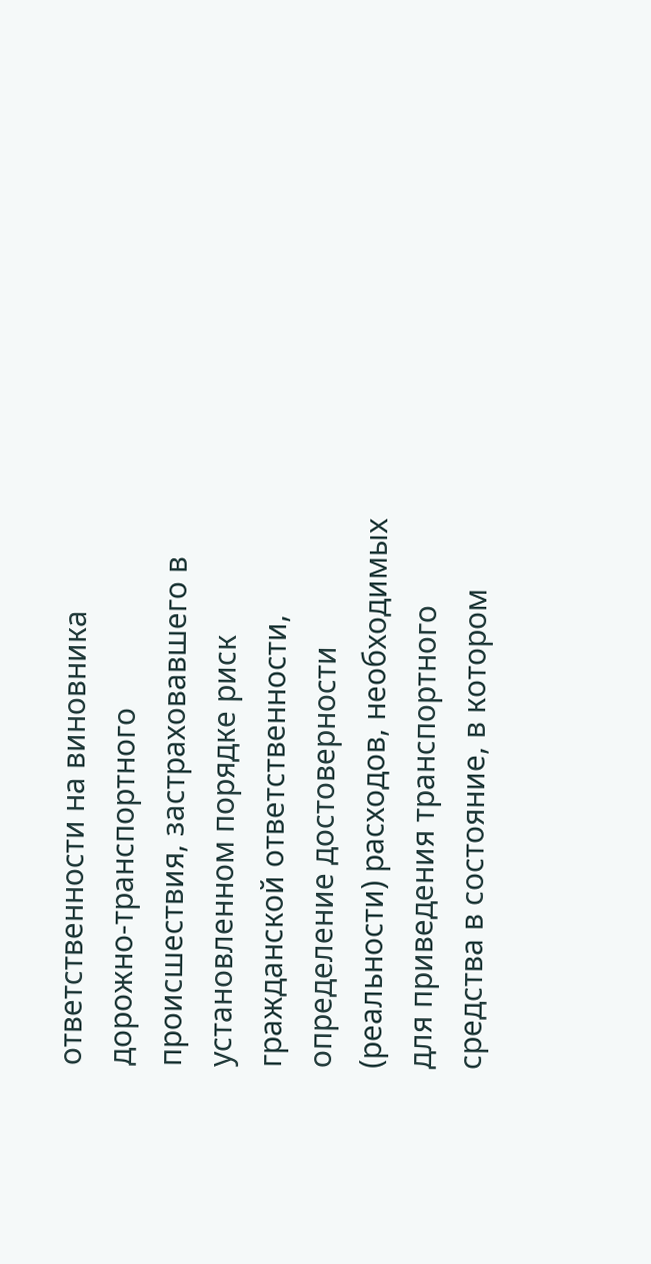ответственности на виновника дорожно-транспортного происшествия, застраховавшего в установленном порядке риск гражданской ответственности, определение достоверности (реальности) расходов, необходимых для приведения транспортного средства в состояние, в котором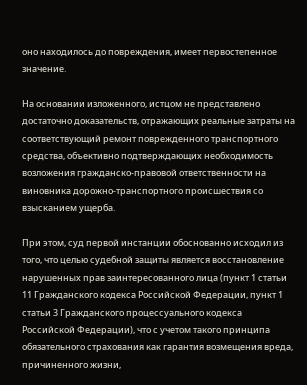оно находилось до повреждения, имеет первостепенное значение.

На основании изложенного, истцом не представлено достаточно доказательств, отражающих реальные затраты на соответствующий ремонт поврежденного транспортного средства, объективно подтверждающих необходимость возложения гражданско-правовой ответственности на виновника дорожно-транспортного происшествия со взысканием ущерба.

При этом, суд первой инстанции обоснованно исходил из того, что целью судебной защиты является восстановление нарушенных прав заинтересованного лица (пункт 1 статьи 11 Гражданского кодекса Российской Федерации, пункт 1 статьи 3 Гражданского процессуального кодекса Российской Федерации), что с учетом такого принципа обязательного страхования как гарантия возмещения вреда, причиненного жизни,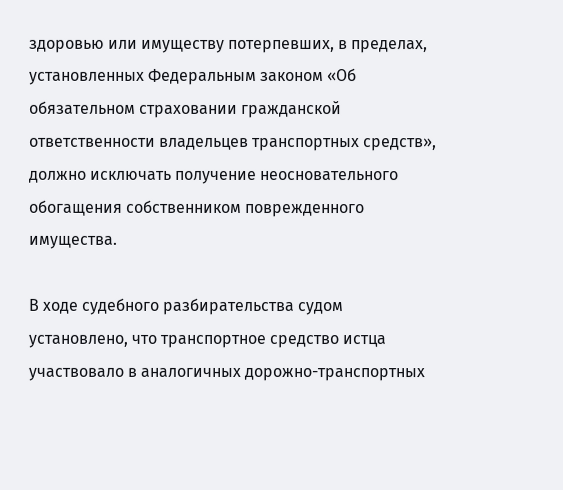здоровью или имуществу потерпевших, в пределах, установленных Федеральным законом «Об обязательном страховании гражданской ответственности владельцев транспортных средств», должно исключать получение неосновательного обогащения собственником поврежденного имущества.

В ходе судебного разбирательства судом установлено, что транспортное средство истца участвовало в аналогичных дорожно-транспортных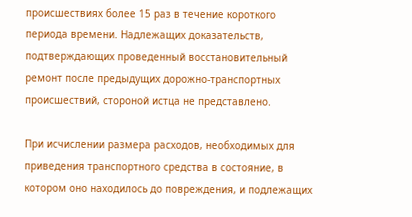происшествиях более 15 раз в течение короткого периода времени. Надлежащих доказательств, подтверждающих проведенный восстановительный ремонт после предыдущих дорожно-транспортных происшествий, стороной истца не представлено.

При исчислении размера расходов, необходимых для приведения транспортного средства в состояние, в котором оно находилось до повреждения, и подлежащих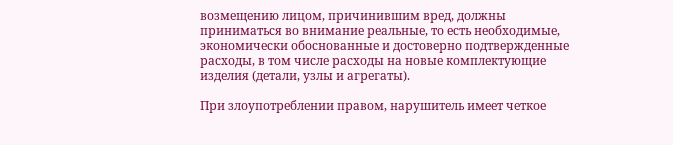возмещению лицом, причинившим вред, должны приниматься во внимание реальные, то есть необходимые, экономически обоснованные и достоверно подтвержденные расходы, в том числе расходы на новые комплектующие изделия (детали, узлы и агрегаты).

При злоупотреблении правом, нарушитель имеет четкое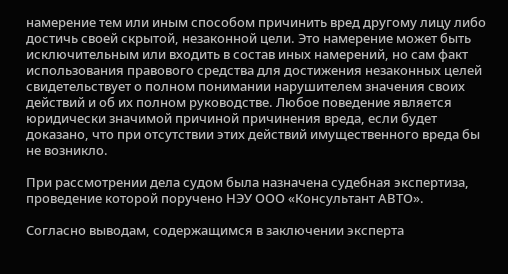намерение тем или иным способом причинить вред другому лицу либо достичь своей скрытой, незаконной цели. Это намерение может быть исключительным или входить в состав иных намерений, но сам факт использования правового средства для достижения незаконных целей свидетельствует о полном понимании нарушителем значения своих действий и об их полном руководстве. Любое поведение является юридически значимой причиной причинения вреда, если будет доказано, что при отсутствии этих действий имущественного вреда бы не возникло.

При рассмотрении дела судом была назначена судебная экспертиза, проведение которой поручено НЭУ ООО «Консультант АВТО».

Согласно выводам, содержащимся в заключении эксперта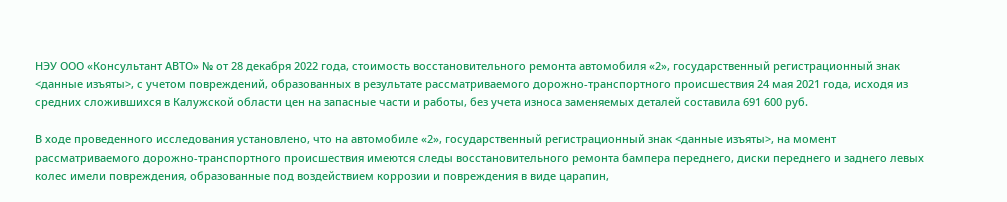НЭУ ООО «Консультант АВТО» № от 28 декабря 2022 года, стоимость восстановительного ремонта автомобиля «2», государственный регистрационный знак <данные изъяты>, с учетом повреждений, образованных в результате рассматриваемого дорожно-транспортного происшествия 24 мая 2021 года, исходя из средних сложившихся в Калужской области цен на запасные части и работы, без учета износа заменяемых деталей составила 691 600 руб.

В ходе проведенного исследования установлено, что на автомобиле «2», государственный регистрационный знак <данные изъяты>, на момент рассматриваемого дорожно-транспортного происшествия имеются следы восстановительного ремонта бампера переднего, диски переднего и заднего левых колес имели повреждения, образованные под воздействием коррозии и повреждения в виде царапин,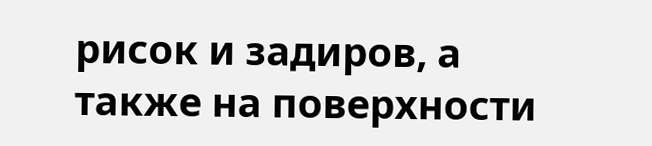рисок и задиров, а также на поверхности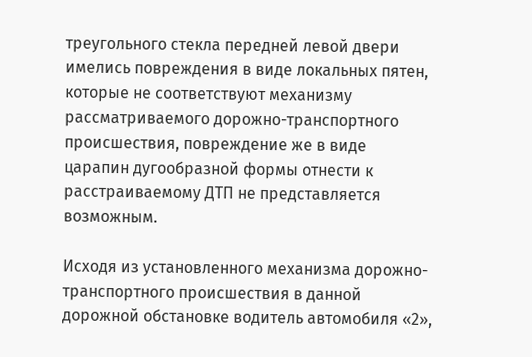треугольного стекла передней левой двери имелись повреждения в виде локальных пятен, которые не соответствуют механизму рассматриваемого дорожно-транспортного происшествия, повреждение же в виде царапин дугообразной формы отнести к расстраиваемому ДТП не представляется возможным.

Исходя из установленного механизма дорожно-транспортного происшествия в данной дорожной обстановке водитель автомобиля «2»,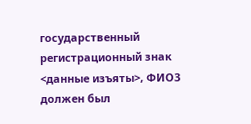государственный регистрационный знак <данные изъяты>, ФИО3 должен был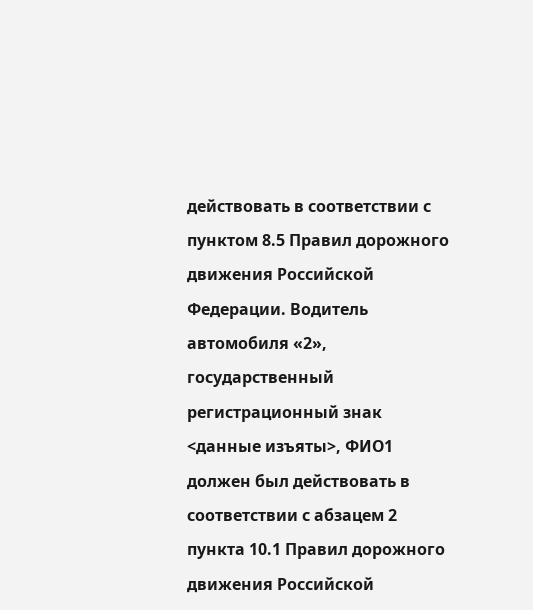действовать в соответствии с пунктом 8.5 Правил дорожного движения Российской Федерации. Водитель автомобиля «2», государственный регистрационный знак <данные изъяты>, ФИО1 должен был действовать в соответствии с абзацем 2 пункта 10.1 Правил дорожного движения Российской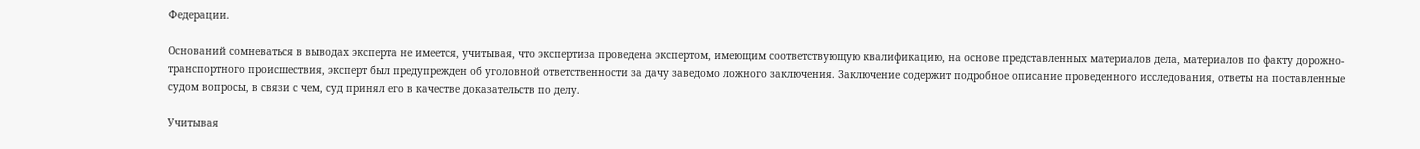Федерации.

Оснований сомневаться в выводах эксперта не имеется, учитывая, что экспертиза проведена экспертом, имеющим соответствующую квалификацию, на основе представленных материалов дела, материалов по факту дорожно-транспортного происшествия, эксперт был предупрежден об уголовной ответственности за дачу заведомо ложного заключения. Заключение содержит подробное описание проведенного исследования, ответы на поставленные судом вопросы, в связи с чем, суд принял его в качестве доказательств по делу.

Учитывая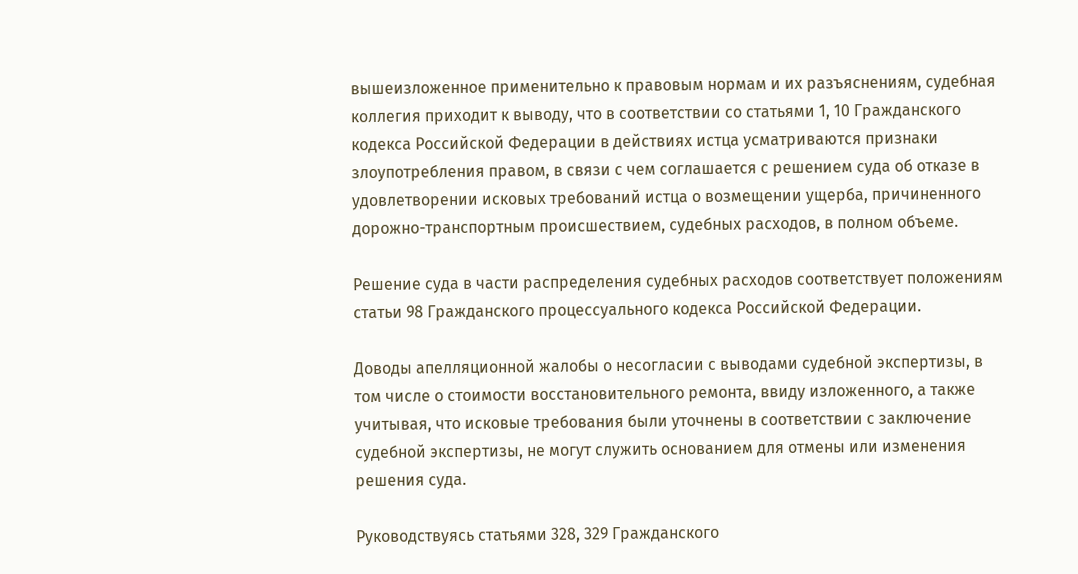вышеизложенное применительно к правовым нормам и их разъяснениям, судебная коллегия приходит к выводу, что в соответствии со статьями 1, 10 Гражданского кодекса Российской Федерации в действиях истца усматриваются признаки злоупотребления правом, в связи с чем соглашается с решением суда об отказе в удовлетворении исковых требований истца о возмещении ущерба, причиненного дорожно-транспортным происшествием, судебных расходов, в полном объеме.

Решение суда в части распределения судебных расходов соответствует положениям статьи 98 Гражданского процессуального кодекса Российской Федерации.

Доводы апелляционной жалобы о несогласии с выводами судебной экспертизы, в том числе о стоимости восстановительного ремонта, ввиду изложенного, а также учитывая, что исковые требования были уточнены в соответствии с заключение судебной экспертизы, не могут служить основанием для отмены или изменения решения суда.

Руководствуясь статьями 328, 329 Гражданского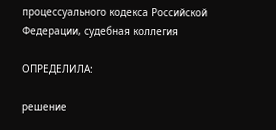процессуального кодекса Российской Федерации, судебная коллегия

ОПРЕДЕЛИЛА:

решение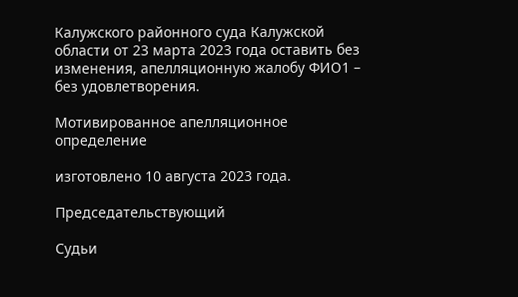Калужского районного суда Калужской области от 23 марта 2023 года оставить без изменения, апелляционную жалобу ФИО1 – без удовлетворения.

Мотивированное апелляционное определение

изготовлено 10 августа 2023 года.

Председательствующий

Судьи